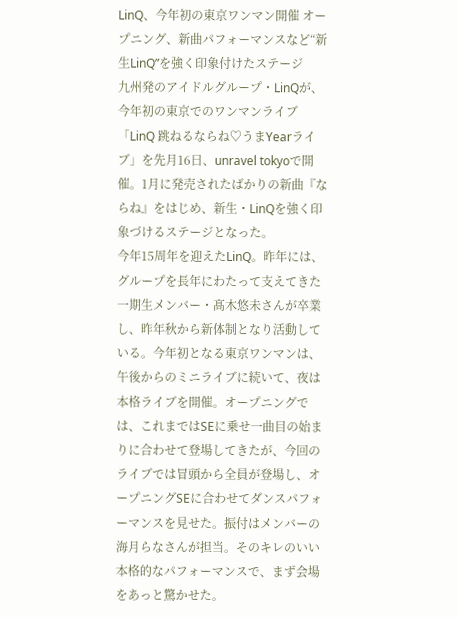LinQ、今年初の東京ワンマン開催 オープニング、新曲パフォーマンスなど“新生LinQ”を強く印象付けたステージ
九州発のアイドルグループ・LinQが、今年初の東京でのワンマンライブ「LinQ 跳ねるならね♡うまYearライブ」を先月16日、unravel tokyoで開催。1月に発売されたばかりの新曲『ならね』をはじめ、新生・LinQを強く印象づけるステージとなった。
今年15周年を迎えたLinQ。昨年には、グループを長年にわたって支えてきた一期生メンバー・髙木悠未さんが卒業し、昨年秋から新体制となり活動している。今年初となる東京ワンマンは、午後からのミニライブに続いて、夜は本格ライブを開催。オープニングでは、これまではSEに乗せ一曲目の始まりに合わせて登場してきたが、今回のライブでは冒頭から全員が登場し、オープニングSEに合わせてダンスパフォーマンスを見せた。振付はメンバーの海月らなさんが担当。そのキレのいい本格的なパフォーマンスで、まず会場をあっと驚かせた。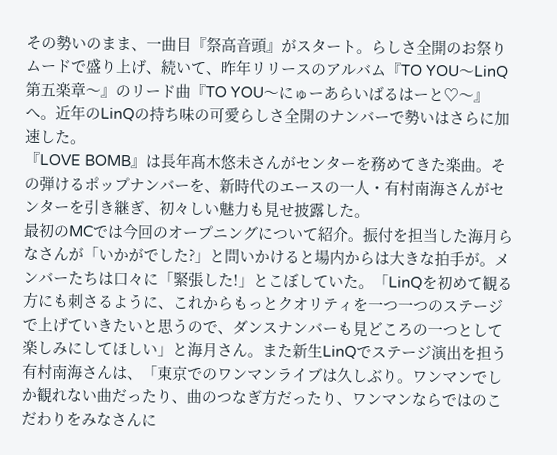その勢いのまま、一曲目『祭高音頭』がスタート。らしさ全開のお祭りムードで盛り上げ、続いて、昨年リリースのアルバム『TO YOU〜LinQ 第五楽章〜』のリード曲『TO YOU〜にゅーあらいばるはーと♡〜』へ。近年のLinQの持ち味の可愛らしさ全開のナンバーで勢いはさらに加速した。
『LOVE BOMB』は長年髙木悠未さんがセンターを務めてきた楽曲。その弾けるポップナンバーを、新時代のエースの一人・有村南海さんがセンターを引き継ぎ、初々しい魅力も見せ披露した。
最初のMCでは今回のオープニングについて紹介。振付を担当した海月らなさんが「いかがでした?」と問いかけると場内からは大きな拍手が。メンバーたちは口々に「緊張した!」とこぼしていた。「LinQを初めて観る方にも刺さるように、これからもっとクオリティを一つ一つのステージで上げていきたいと思うので、ダンスナンバーも見どころの一つとして楽しみにしてほしい」と海月さん。また新生LinQでステージ演出を担う有村南海さんは、「東京でのワンマンライブは久しぶり。ワンマンでしか観れない曲だったり、曲のつなぎ方だったり、ワンマンならではのこだわりをみなさんに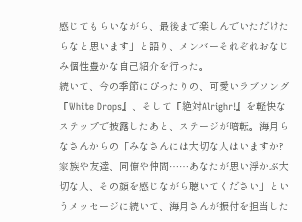感じてもらいながら、最後まで楽しんでいただけたらなと思います」と語り、メンバーそれぞれおなじみ個性豊かな自己紹介を行った。
続いて、今の季節にぴったりの、可愛いラブソング『White Drops』、そして『絶対Alrighr!』を軽快なステップで披露したあと、ステージが暗転。海月らなさんからの「みなさんには大切な人はいますか? 家族や友達、同僚や仲間……あなたが思い浮かぶ大切な人、その顔を感じながら聴いてください」というメッセージに続いて、海月さんが振付を担当した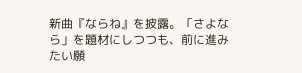新曲『ならね』を披露。「さよなら」を題材にしつつも、前に進みたい願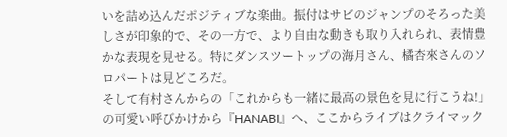いを詰め込んだポジティブな楽曲。振付はサビのジャンプのそろった美しさが印象的で、その一方で、より自由な動きも取り入れられ、表情豊かな表現を見せる。特にダンスツートップの海月さん、橘杏來さんのソロパートは見どころだ。
そして有村さんからの「これからも一緒に最高の景色を見に行こうね!」の可愛い呼びかけから『HANABI』へ、ここからライブはクライマック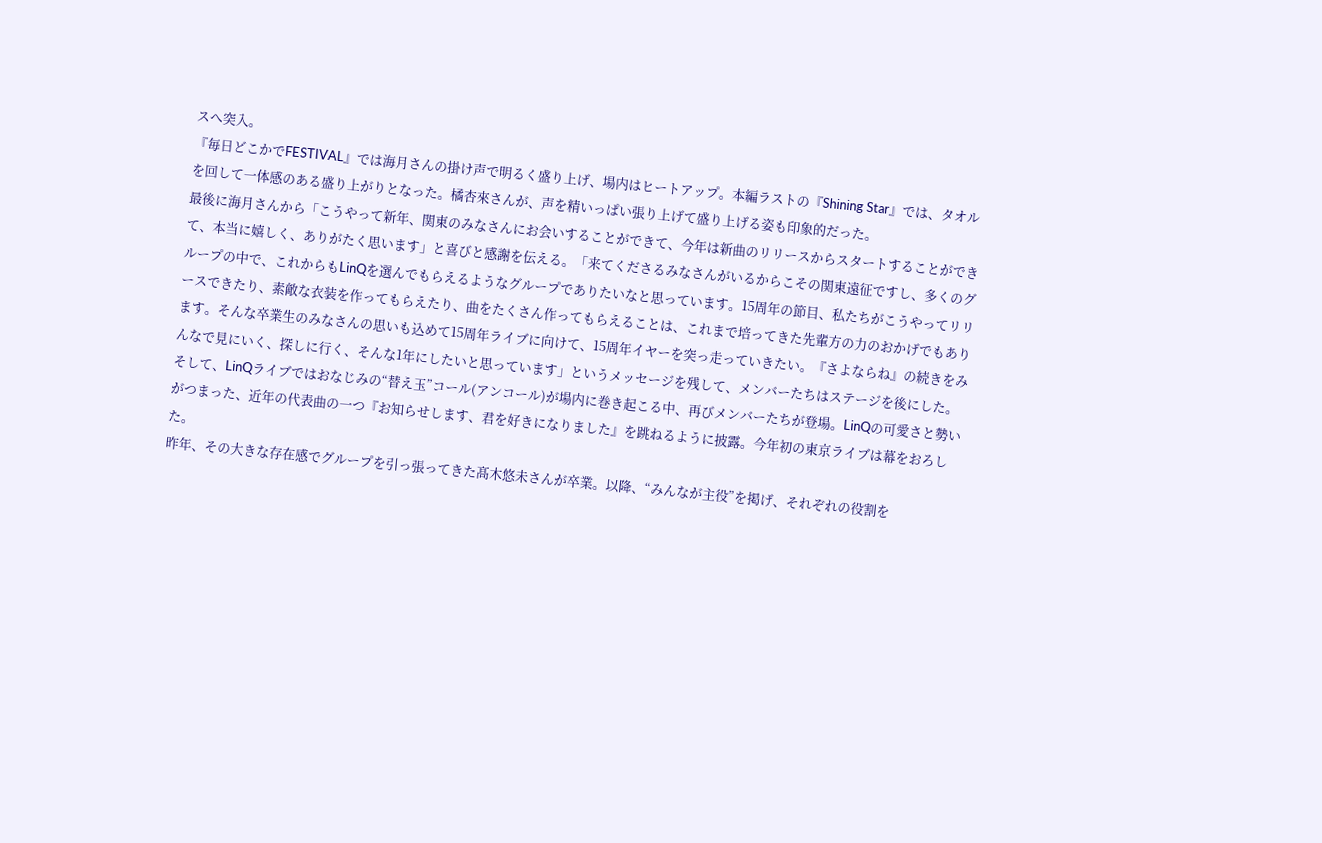スへ突入。
『毎日どこかでFESTIVAL』では海月さんの掛け声で明るく盛り上げ、場内はヒートアップ。本編ラストの『Shining Star』では、タオルを回して一体感のある盛り上がりとなった。橘杏來さんが、声を精いっぱい張り上げて盛り上げる姿も印象的だった。
最後に海月さんから「こうやって新年、関東のみなさんにお会いすることができて、今年は新曲のリリースからスタートすることができて、本当に嬉しく、ありがたく思います」と喜びと感謝を伝える。「来てくださるみなさんがいるからこその関東遠征ですし、多くのグループの中で、これからもLinQを選んでもらえるようなグループでありたいなと思っています。15周年の節目、私たちがこうやってリリースできたり、素敵な衣装を作ってもらえたり、曲をたくさん作ってもらえることは、これまで培ってきた先輩方の力のおかげでもあります。そんな卒業生のみなさんの思いも込めて15周年ライブに向けて、15周年イヤーを突っ走っていきたい。『さよならね』の続きをみんなで見にいく、探しに行く、そんな1年にしたいと思っています」というメッセージを残して、メンバーたちはステージを後にした。
そして、LinQライブではおなじみの“替え玉”コール(アンコール)が場内に巻き起こる中、再びメンバーたちが登場。LinQの可愛さと勢いがつまった、近年の代表曲の一つ『お知らせします、君を好きになりました』を跳ねるように披露。今年初の東京ライブは幕をおろした。
昨年、その大きな存在感でグループを引っ張ってきた髙木悠未さんが卒業。以降、“みんなが主役”を掲げ、それぞれの役割を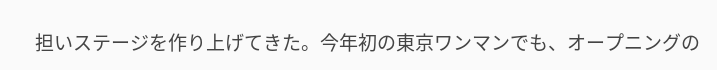担いステージを作り上げてきた。今年初の東京ワンマンでも、オープニングの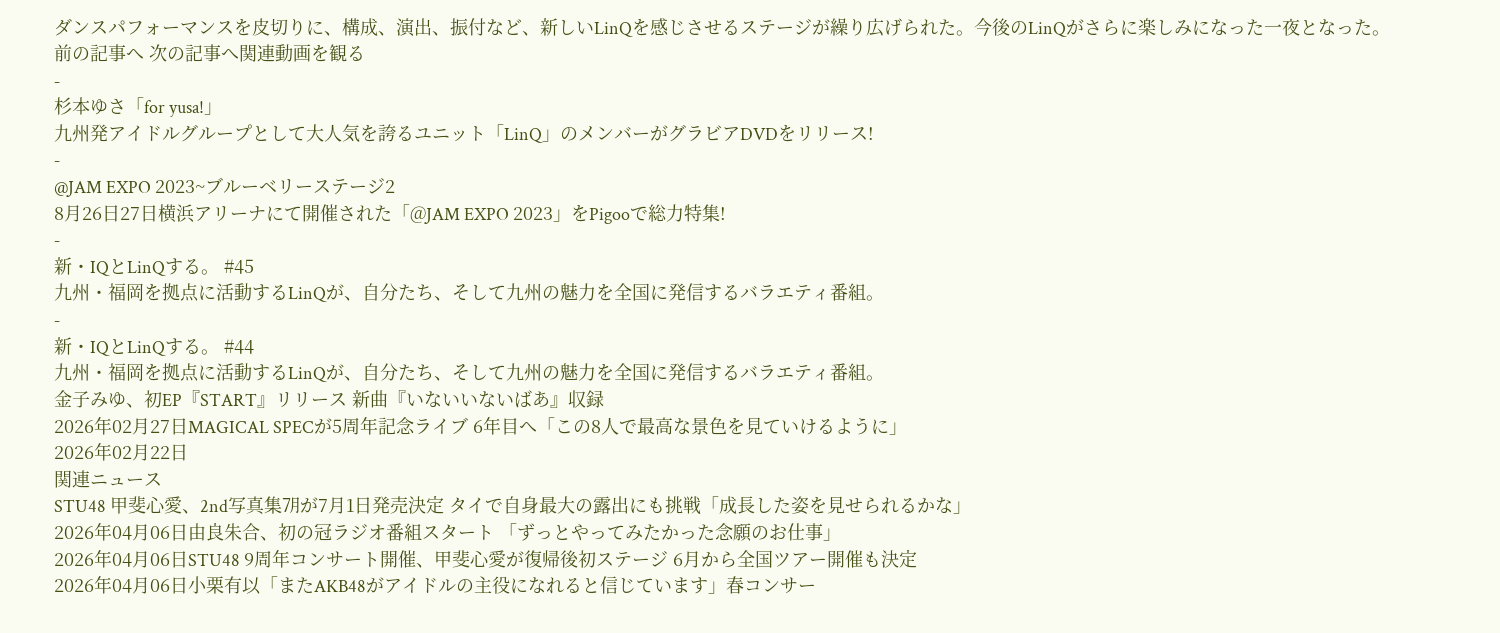ダンスパフォーマンスを皮切りに、構成、演出、振付など、新しいLinQを感じさせるステージが繰り広げられた。今後のLinQがさらに楽しみになった一夜となった。
前の記事へ 次の記事へ関連動画を観る
-
杉本ゆさ「for yusa!」
九州発アイドルグループとして大人気を誇るユニット「LinQ」のメンバーがグラビアDVDをリリース!
-
@JAM EXPO 2023~ブルーベリーステージ2
8月26日27日横浜アリーナにて開催された「@JAM EXPO 2023」をPigooで総力特集!
-
新・IQとLinQする。 #45
九州・福岡を拠点に活動するLinQが、自分たち、そして九州の魅力を全国に発信するバラエティ番組。
-
新・IQとLinQする。 #44
九州・福岡を拠点に活動するLinQが、自分たち、そして九州の魅力を全国に発信するバラエティ番組。
金子みゆ、初EP『START』リリース 新曲『いないいないばあ』収録
2026年02月27日MAGICAL SPECが5周年記念ライブ 6年目へ「この8人で最高な景色を見ていけるように」
2026年02月22日
関連ニュース
STU48 甲斐心愛、2nd写真集㋆が7月1日発売決定 タイで自身最大の露出にも挑戦「成長した姿を見せられるかな」
2026年04月06日由良朱合、初の冠ラジオ番組スタート 「ずっとやってみたかった念願のお仕事」
2026年04月06日STU48 9周年コンサート開催、甲斐心愛が復帰後初ステージ 6月から全国ツアー開催も決定
2026年04月06日⼩栗有以「またAKB48がアイドルの主役になれると信じています」春コンサー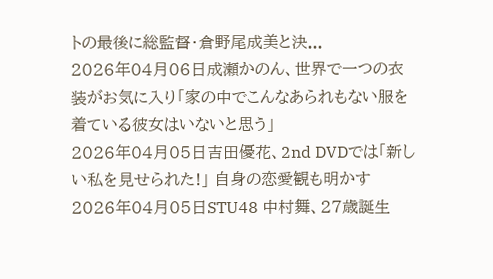トの最後に総監督・倉野尾成美と決...
2026年04月06日成瀬かのん、世界で一つの衣装がお気に入り「家の中でこんなあられもない服を着ている彼女はいないと思う」
2026年04月05日吉田優花、2nd DVDでは「新しい私を見せられた!」 自身の恋愛観も明かす
2026年04月05日STU48 中村舞、27歳誕生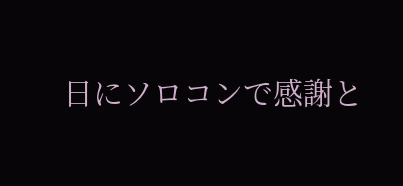日にソロコンで感謝と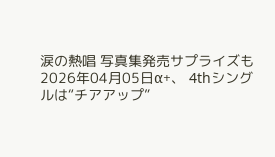涙の熱唱 写真集発売サプライズも
2026年04月05日α+、 4thシングルは“チアアップ”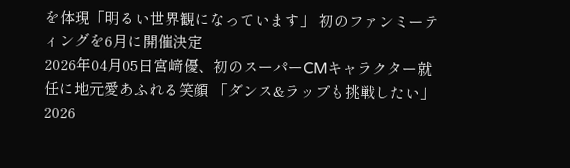を体現「明るい世界観になっています」 初のファンミーティングを6月に開催決定
2026年04月05日宮﨑優、初のスーパーCMキャラクター就任に地元愛あふれる笑顔 「ダンス&ラップも挑戦したい」
2026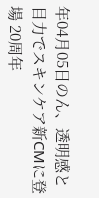年04月05日のん、透明感と目力でスキンケア新CMに登場 20周年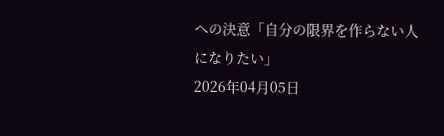への決意「自分の限界を作らない人になりたい」
2026年04月05日